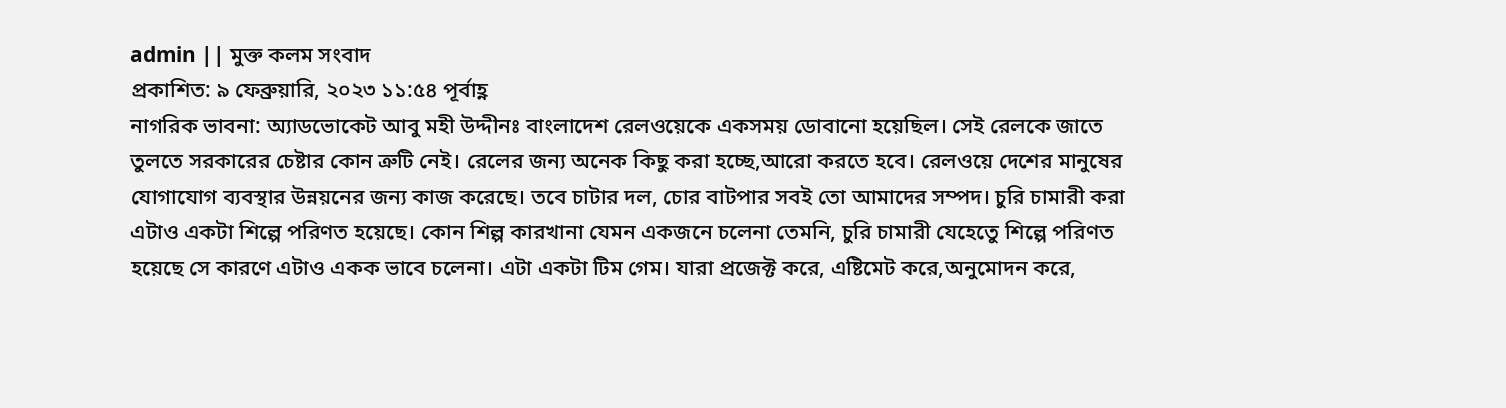admin || মুক্ত কলম সংবাদ
প্রকাশিত: ৯ ফেব্রুয়ারি, ২০২৩ ১১:৫৪ পূর্বাহ্ণ
নাগরিক ভাবনা: অ্যাডভোকেট আবু মহী উদ্দীনঃ বাংলাদেশ রেলওয়েকে একসময় ডোবানো হয়েছিল। সেই রেলকে জাতে তুলতে সরকারের চেষ্টার কোন ত্রুটি নেই। রেলের জন্য অনেক কিছু করা হচ্ছে,আরো করতে হবে। রেলওয়ে দেশের মানুষের যোগাযোগ ব্যবস্থার উন্নয়নের জন্য কাজ করেছে। তবে চাটার দল, চোর বাটপার সবই তো আমাদের সম্পদ। চুরি চামারী করা এটাও একটা শিল্পে পরিণত হয়েছে। কোন শিল্প কারখানা যেমন একজনে চলেনা তেমনি, চুরি চামারী যেহেতেু শিল্পে পরিণত হয়েছে সে কারণে এটাও একক ভাবে চলেনা। এটা একটা টিম গেম। যারা প্রজেক্ট করে, এষ্টিমেট করে,অনুমোদন করে,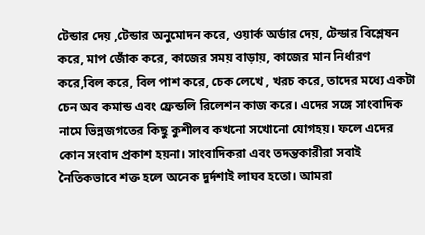টেন্ডার দেয় ,টেন্ডার অনুমোদন করে, ওয়ার্ক অর্ডার দেয়, টেন্ডার বিশ্লেষন করে, মাপ জোঁক করে, কাজের সময় বাড়ায়, কাজের মান নির্ধারণ করে,বিল করে, বিল পাশ করে, চেক লেখে , খরচ করে, তাদের মধ্যে একটা চেন অব কমান্ড এবং ফ্রেন্ডলি রিলেশন কাজ করে। এদের সঙ্গে সাংবাদিক নামে ভিন্নজগতের কিছু কুশীলব কখনো সখোনো যোগহয়। ফলে এদের কোন সংবাদ প্রকাশ হয়না। সাংবাদিকরা এবং তদন্তকারীরা সবাই নৈতিকভাবে শক্ত হলে অনেক দুর্দশাই লাঘব হতো। আমরা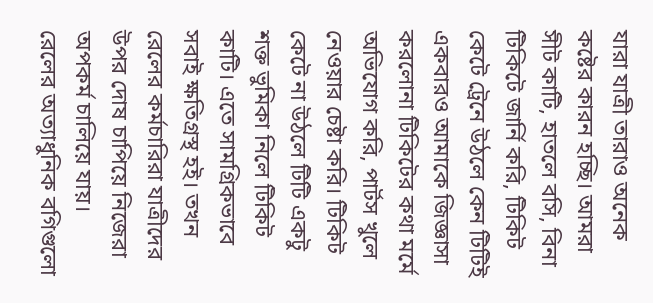যারা যাত্রী তারাও অনেক কষ্টের কারন হচ্ছি। আমরা সীট কাটি, হাতলে বসি, বিনা টিকিটে জার্নি করি, টিকিট কেটে ট্রেনে উঠলে কেন টিটিই একবারও আমাকে জিজ্ঞাসা করলোনা টিকিটের কথা মর্মে অভিযোগ করি, পার্টস খুলে নেওয়ার চেষ্টা করি। টিকিট কেটে না উঠলে টিটি একটু শক্ত ভুমিকা নিলে টিকিট কাটি। এতে সামগ্রিকভাবে সবাই ক্ষতিগ্রস্থ হই। তখন রেলের কর্মচারিরা যাত্রীদের উপর দোষ চাপিয়ে নিজেরা অপকর্ম চালিয়ে যায়।
রেলের অত্যাধুনিক বগিগুলো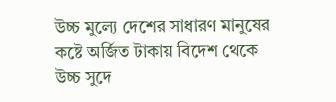উচ্চ মুল্যে দেশের সাধারণ মানুষের কষ্টে অর্জিত টাকায় বিদেশ থেকে উচ্চ সুদে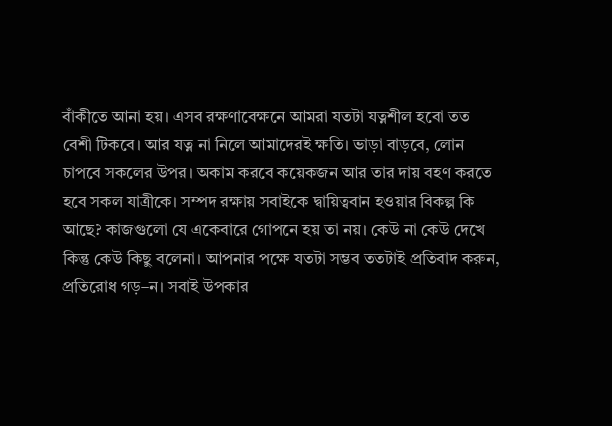বাঁকীতে আনা হয়। এসব রক্ষণাবেক্ষনে আমরা যতটা যত্নশীল হবো তত বেশী টিকবে। আর যত্ন না নিলে আমাদেরই ক্ষতি। ভাড়া বাড়বে, লোন চাপবে সকলের উপর। অকাম করবে কয়েকজন আর তার দায় বহণ করতে হবে সকল যাত্রীকে। সম্পদ রক্ষায় সবাইকে দ্বায়িত্ববান হওয়ার বিকল্প কি আছে? কাজগুলো যে একেবারে গোপনে হয় তা নয়। কেউ না কেউ দেখে কিন্তু কেউ কিছু বলেনা। আপনার পক্ষে যতটা সম্ভব ততটাই প্রতিবাদ করুন, প্রতিরোধ গড়–ন। সবাই উপকার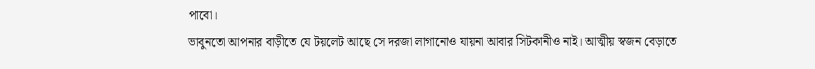পাবো।
ভাবুনতো আপনার বাড়ীতে যে টয়লেট আছে সে দরজা লাগানোও যায়না আবার সিটকানীও নাই। আত্মীয় স্বজন বেড়াতে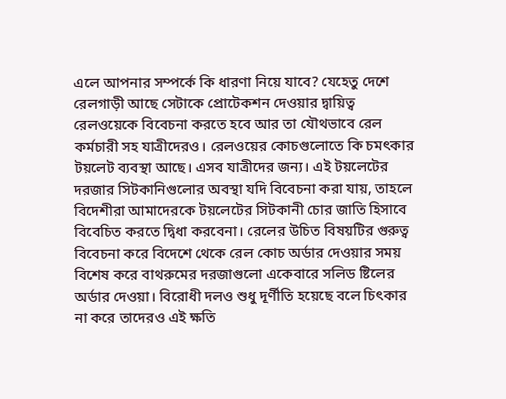এলে আপনার সম্পর্কে কি ধারণা নিয়ে যাবে? যেহেতু দেশে রেলগাড়ী আছে সেটাকে প্রোটেকশন দেওয়ার দ্বায়িত্ব রেলওয়েকে বিবেচনা করতে হবে আর তা যৌথভাবে রেল কর্মচারী সহ যাত্রীদেরও। রেলওয়ের কোচগুলোতে কি চমৎকার টয়লেট ব্যবস্থা আছে। এসব যাত্রীদের জন্য। এই টয়লেটের দরজার সিটকানিগুলোর অবস্থা যদি বিবেচনা করা যায়, তাহলে বিদেশীরা আমাদেরকে টয়লেটের সিটকানী চোর জাতি হিসাবে বিবেচিত করতে দ্বিধা করবেনা। রেলের উচিত বিষয়টির গুরুত্ব বিবেচনা করে বিদেশে থেকে রেল কোচ অর্ডার দেওয়ার সময় বিশেষ করে বাথরুমের দরজাগুলো একেবারে সলিড ষ্টিলের অর্ডার দেওয়া। বিরোধী দলও শুধু দূর্ণীতি হয়েছে বলে চিৎকার না করে তাদেরও এই ক্ষতি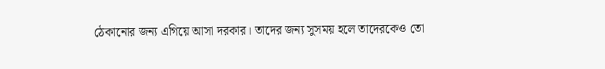ঠেকানোর জন্য এগিয়ে আসা দরকার। তাদের জন্য সুসময় হলে তাদেরকেও তো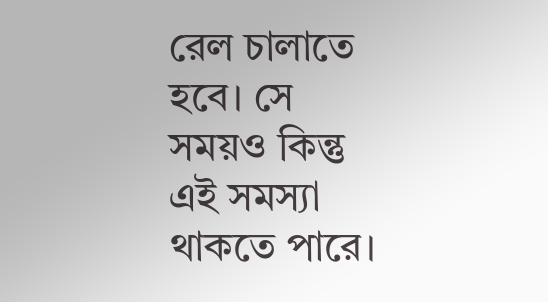রেল চালাতে হবে। সে সময়ও কিন্তু এই সমস্যা থাকতে পারে।